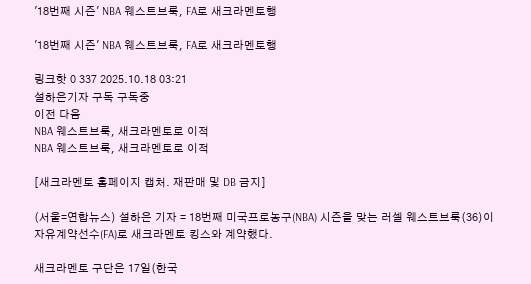'18번째 시즌' NBA 웨스트브룩, FA로 새크라멘토행

'18번째 시즌' NBA 웨스트브룩, FA로 새크라멘토행

링크핫 0 337 2025.10.18 03:21
설하은기자 구독 구독중
이전 다음
NBA 웨스트브룩, 새크라멘토로 이적
NBA 웨스트브룩, 새크라멘토로 이적

[새크라멘토 홈페이지 캡처. 재판매 및 DB 금지]

(서울=연합뉴스) 설하은 기자 = 18번째 미국프로농구(NBA) 시즌을 맞는 러셀 웨스트브룩(36)이 자유계약선수(FA)로 새크라멘토 킹스와 계약했다.

새크라멘토 구단은 17일(한국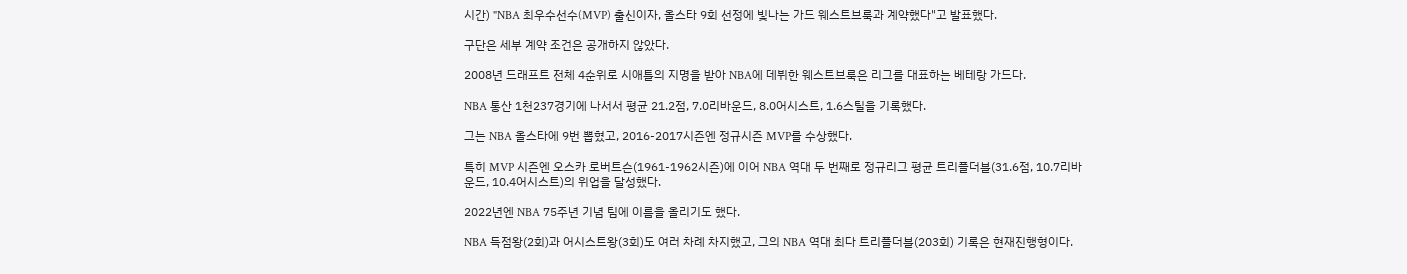시간) "NBA 최우수선수(MVP) 출신이자, 올스타 9회 선정에 빛나는 가드 웨스트브룩과 계약했다"고 발표했다.

구단은 세부 계약 조건은 공개하지 않았다.

2008년 드래프트 전체 4순위로 시애틀의 지명을 받아 NBA에 데뷔한 웨스트브룩은 리그를 대표하는 베테랑 가드다.

NBA 통산 1천237경기에 나서서 평균 21.2점, 7.0리바운드, 8.0어시스트, 1.6스틸을 기록했다.

그는 NBA 올스타에 9번 뽑혔고, 2016-2017시즌엔 정규시즌 MVP를 수상했다.

특히 MVP 시즌엔 오스카 로버트슨(1961-1962시즌)에 이어 NBA 역대 두 번째로 정규리그 평균 트리플더블(31.6점, 10.7리바운드, 10.4어시스트)의 위업을 달성했다.

2022년엔 NBA 75주년 기념 팀에 이름을 올리기도 했다.

NBA 득점왕(2회)과 어시스트왕(3회)도 여러 차례 차지했고, 그의 NBA 역대 최다 트리플더블(203회) 기록은 현재진행형이다.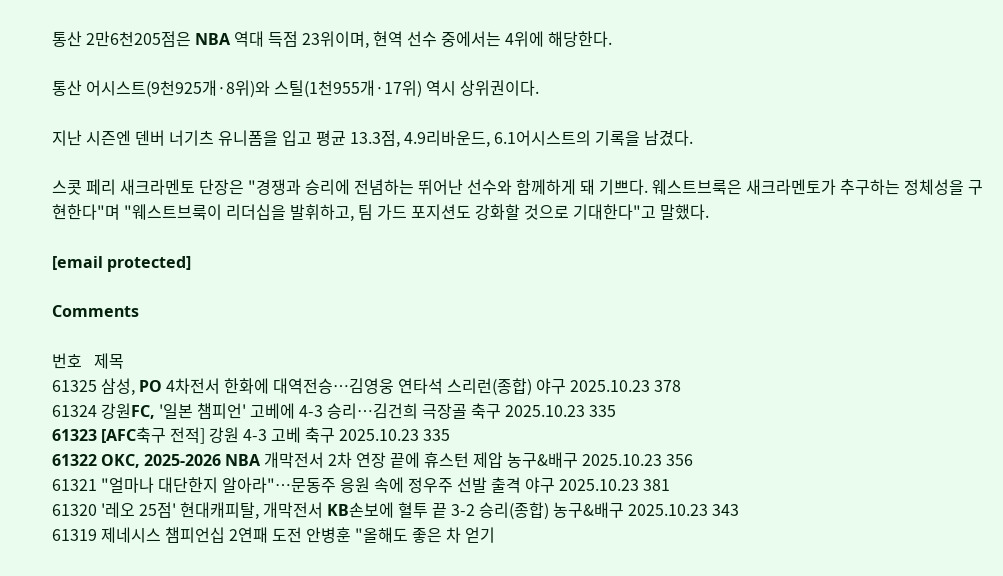통산 2만6천205점은 NBA 역대 득점 23위이며, 현역 선수 중에서는 4위에 해당한다.

통산 어시스트(9천925개·8위)와 스틸(1천955개·17위) 역시 상위권이다.

지난 시즌엔 덴버 너기츠 유니폼을 입고 평균 13.3점, 4.9리바운드, 6.1어시스트의 기록을 남겼다.

스콧 페리 새크라멘토 단장은 "경쟁과 승리에 전념하는 뛰어난 선수와 함께하게 돼 기쁘다. 웨스트브룩은 새크라멘토가 추구하는 정체성을 구현한다"며 "웨스트브룩이 리더십을 발휘하고, 팀 가드 포지션도 강화할 것으로 기대한다"고 말했다.

[email protected]

Comments

번호   제목
61325 삼성, PO 4차전서 한화에 대역전승…김영웅 연타석 스리런(종합) 야구 2025.10.23 378
61324 강원FC, '일본 챔피언' 고베에 4-3 승리…김건희 극장골 축구 2025.10.23 335
61323 [AFC축구 전적] 강원 4-3 고베 축구 2025.10.23 335
61322 OKC, 2025-2026 NBA 개막전서 2차 연장 끝에 휴스턴 제압 농구&배구 2025.10.23 356
61321 "얼마나 대단한지 알아라"…문동주 응원 속에 정우주 선발 출격 야구 2025.10.23 381
61320 '레오 25점' 현대캐피탈, 개막전서 KB손보에 혈투 끝 3-2 승리(종합) 농구&배구 2025.10.23 343
61319 제네시스 챔피언십 2연패 도전 안병훈 "올해도 좋은 차 얻기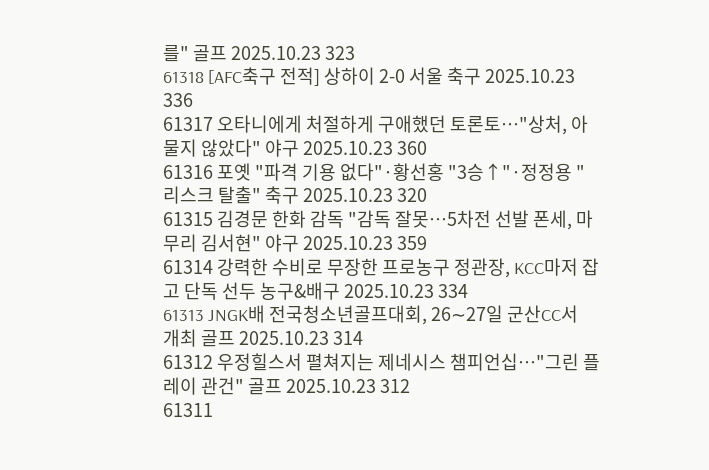를" 골프 2025.10.23 323
61318 [AFC축구 전적] 상하이 2-0 서울 축구 2025.10.23 336
61317 오타니에게 처절하게 구애했던 토론토…"상처, 아물지 않았다" 야구 2025.10.23 360
61316 포옛 "파격 기용 없다"·황선홍 "3승↑"·정정용 "리스크 탈출" 축구 2025.10.23 320
61315 김경문 한화 감독 "감독 잘못…5차전 선발 폰세, 마무리 김서현" 야구 2025.10.23 359
61314 강력한 수비로 무장한 프로농구 정관장, KCC마저 잡고 단독 선두 농구&배구 2025.10.23 334
61313 JNGK배 전국청소년골프대회, 26∼27일 군산CC서 개최 골프 2025.10.23 314
61312 우정힐스서 펼쳐지는 제네시스 챔피언십…"그린 플레이 관건" 골프 2025.10.23 312
61311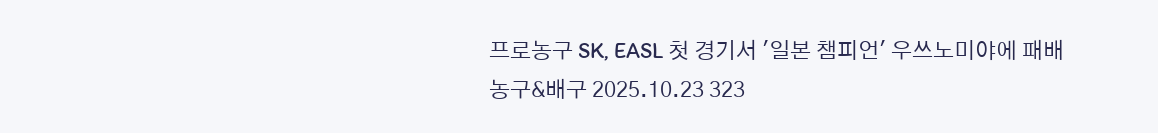프로농구 SK, EASL 첫 경기서 '일본 챔피언' 우쓰노미야에 패배 농구&배구 2025.10.23 323